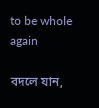to be whole again

বদলে যান,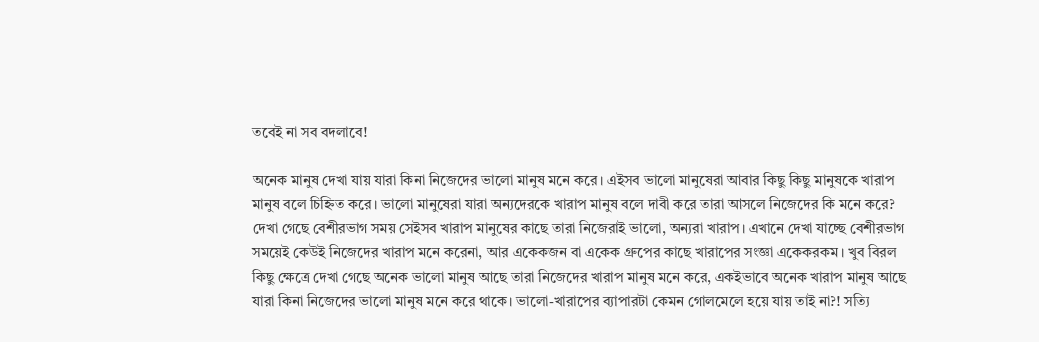তবেই না সব বদলাবে!

অনেক মানুষ দেখা যায় যারা কিনা নিজেদের ভালো মানুষ মনে করে। এইসব ভালো মানুষেরা আবার কিছু কিছু মানুষকে খারাপ মানুষ বলে চিহ্নিত করে। ভালো মানুষেরা যারা অন্যদেরকে খারাপ মানুষ বলে দাবী করে তারা আসলে নিজেদের কি মনে করে? দেখা গেছে বেশীরভাগ সময় সেইসব খারাপ মানুষের কাছে তারা নিজেরাই ভালো, অন্যরা খারাপ। এখানে দেখা যাচ্ছে বেশীরভাগ সময়েই কেউই নিজেদের খারাপ মনে করেনা, আর একেকজন বা একেক গ্রুপের কাছে খারাপের সংজ্ঞা একেকরকম। খুব বিরল কিছু ক্ষেত্রে দেখা গেছে অনেক ভালো মানুষ আছে তারা নিজেদের খারাপ মানুষ মনে করে, একইভাবে অনেক খারাপ মানুষ আছে যারা কিনা নিজেদের ভালো মানুষ মনে করে থাকে। ভালো-খারাপের ব্যাপারটা কেমন গোলমেলে হয়ে যায় তাই না?! সত্যি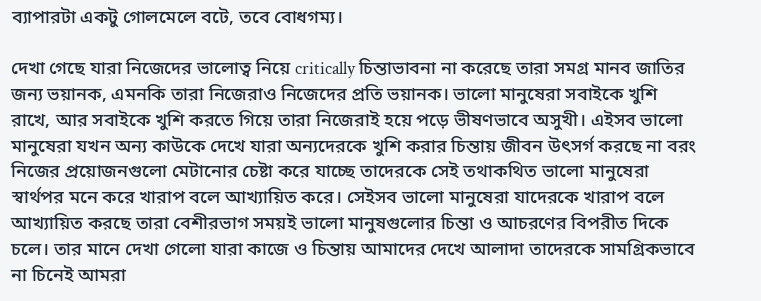ব্যাপারটা একটু গোলমেলে বটে, তবে বোধগম্য।

দেখা গেছে যারা নিজেদের ভালোত্ব নিয়ে critically চিন্তাভাবনা না করেছে তারা সমগ্র মানব জাতির জন্য ভয়ানক, এমনকি তারা নিজেরাও নিজেদের প্রতি ভয়ানক। ভালো মানুষেরা সবাইকে খুশি রাখে, আর সবাইকে খুশি করতে গিয়ে তারা নিজেরাই হয়ে পড়ে ভীষণভাবে অসুখী। এইসব ভালো মানুষেরা যখন অন্য কাউকে দেখে যারা অন্যদেরকে খুশি করার চিন্তায় জীবন উৎসর্গ করছে না বরং নিজের প্রয়োজনগুলো মেটানোর চেষ্টা করে যাচ্ছে তাদেরকে সেই তথাকথিত ভালো মানুষেরা স্বার্থপর মনে করে খারাপ বলে আখ্যায়িত করে। সেইসব ভালো মানুষেরা যাদেরকে খারাপ বলে আখ্যায়িত করছে তারা বেশীরভাগ সময়ই ভালো মানুষগুলোর চিন্তা ও আচরণের বিপরীত দিকে চলে। তার মানে দেখা গেলো যারা কাজে ও চিন্তায় আমাদের দেখে আলাদা তাদেরকে সামগ্রিকভাবে না চিনেই আমরা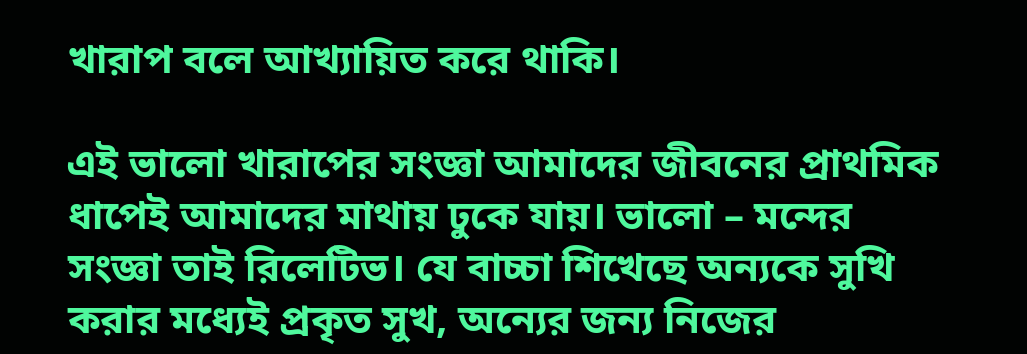খারাপ বলে আখ্যায়িত করে থাকি।

এই ভালো খারাপের সংজ্ঞা আমাদের জীবনের প্রাথমিক ধাপেই আমাদের মাথায় ঢুকে যায়। ভালো – মন্দের সংজ্ঞা তাই রিলেটিভ। যে বাচ্চা শিখেছে অন্যকে সুখি করার মধ্যেই প্রকৃত সুখ, অন্যের জন্য নিজের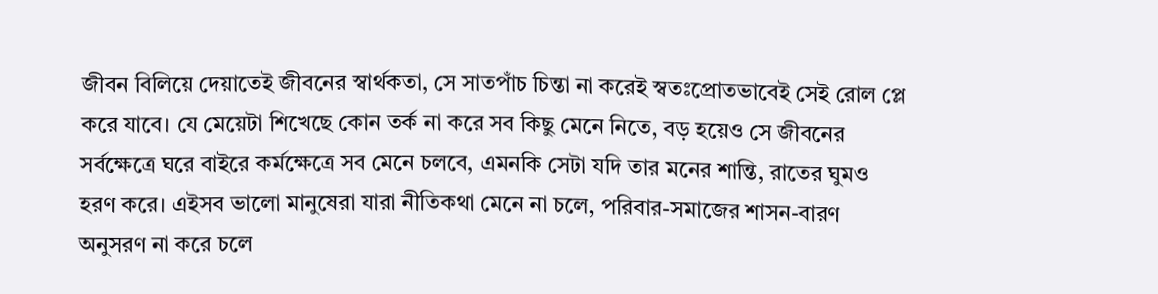জীবন বিলিয়ে দেয়াতেই জীবনের স্বার্থকতা, সে সাতপাঁচ চিন্তা না করেই স্বতঃপ্রোতভাবেই সেই রোল প্লে করে যাবে। যে মেয়েটা শিখেছে কোন তর্ক না করে সব কিছু মেনে নিতে, বড় হয়েও সে জীবনের সর্বক্ষেত্রে ঘরে বাইরে কর্মক্ষেত্রে সব মেনে চলবে, এমনকি সেটা যদি তার মনের শান্তি, রাতের ঘুমও হরণ করে। এইসব ভালো মানুষেরা যারা নীতিকথা মেনে না চলে, পরিবার-সমাজের শাসন-বারণ অনুসরণ না করে চলে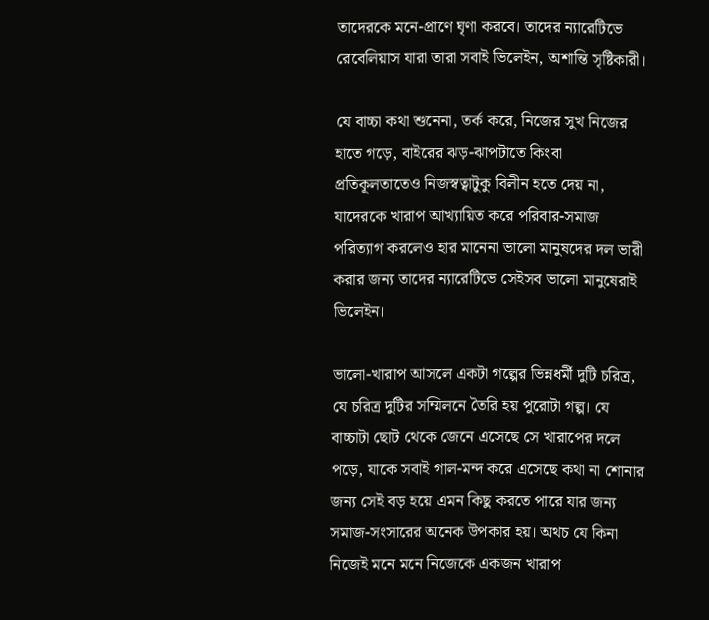তাদেরকে মনে-প্রাণে ঘৃণা করবে। তাদের ন্যারেটিভে রেবেলিয়াস যারা তারা সবাই ভিলেইন, অশান্তি সৃষ্টিকারী।

যে বাচ্চা কথা শুনেনা, তর্ক করে, নিজের সুখ নিজের হাতে গড়ে, বাইরের ঝড়-ঝাপটাতে কিংবা প্রতিকূলতাতেও নিজস্বত্বাটুকু বিলীন হতে দেয় না, যাদেরকে খারাপ আখ্যায়িত করে পরিবার-সমাজ পরিত্যাগ করলেও হার মানেনা ভালো মানুষদের দল ভারী করার জন্য তাদের ন্যারেটিভে সেইসব ভালো মানুষেরাই ভিলেইন।

ভালো-খারাপ আসলে একটা গল্পের ভিন্নধর্মী দুটি চরিত্র, যে চরিত্র দুটির সম্মিলনে তৈরি হয় পুরোটা গল্প। যে বাচ্চাটা ছোট থেকে জেনে এসেছে সে খারাপের দলে পড়ে, যাকে সবাই গাল-মন্দ করে এসেছে কথা না শোনার জন্য সেই বড় হয়ে এমন কিছু করতে পারে যার জন্য সমাজ-সংসারের অনেক উপকার হয়। অথচ যে কিনা নিজেই মনে মনে নিজেকে একজন খারাপ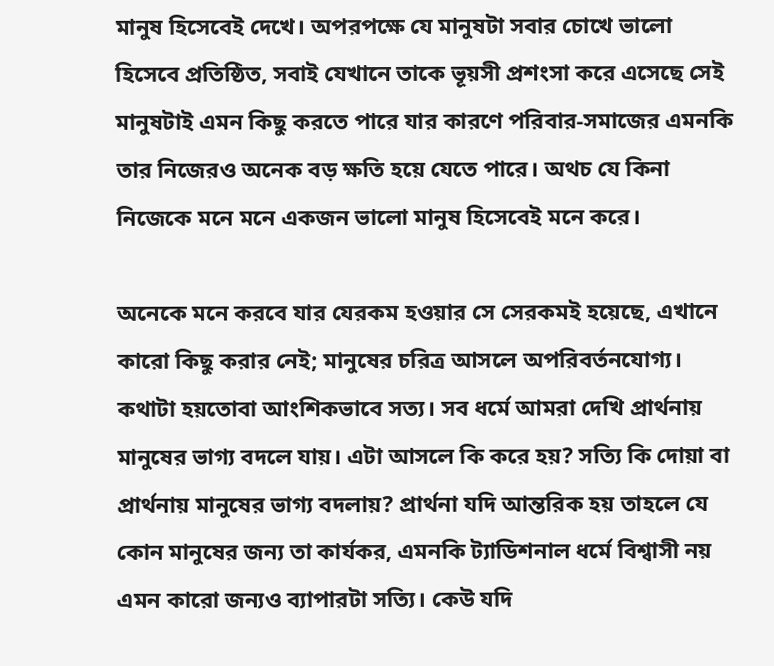মানুষ হিসেবেই দেখে। অপরপক্ষে যে মানুষটা সবার চোখে ভালো হিসেবে প্রতিষ্ঠিত, সবাই যেখানে তাকে ভূয়সী প্রশংসা করে এসেছে সেই মানুষটাই এমন কিছু করতে পারে যার কারণে পরিবার-সমাজের এমনকি তার নিজেরও অনেক বড় ক্ষতি হয়ে যেতে পারে। অথচ যে কিনা নিজেকে মনে মনে একজন ভালো মানুষ হিসেবেই মনে করে।

অনেকে মনে করবে যার যেরকম হওয়ার সে সেরকমই হয়েছে, এখানে কারো কিছু করার নেই; মানুষের চরিত্র আসলে অপরিবর্তনযোগ্য। কথাটা হয়তোবা আংশিকভাবে সত্য। সব ধর্মে আমরা দেখি প্রার্থনায় মানুষের ভাগ্য বদলে যায়। এটা আসলে কি করে হয়? সত্যি কি দোয়া বা প্রার্থনায় মানুষের ভাগ্য বদলায়? প্রার্থনা যদি আন্তরিক হয় তাহলে যে কোন মানুষের জন্য তা কার্যকর, এমনকি ট্যাডিশনাল ধর্মে বিশ্বাসী নয় এমন কারো জন্যও ব্যাপারটা সত্যি। কেউ যদি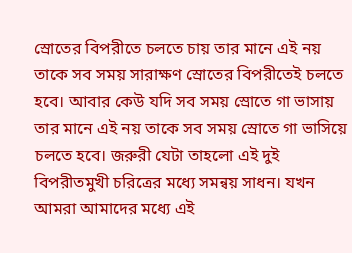স্রোতের বিপরীতে চলতে চায় তার মানে এই নয় তাকে সব সময় সারাক্ষণ স্রোতের বিপরীতেই চলতে হবে। আবার কেউ যদি সব সময় স্রোতে গা ভাসায় তার মানে এই নয় তাকে সব সময় স্রোতে গা ভাসিয়ে চলতে হবে। জরুরী যেটা তাহলো এই দুই বিপরীতমুখী চরিত্রের মধ্যে সমন্বয় সাধন। যখন আমরা আমাদের মধ্যে এই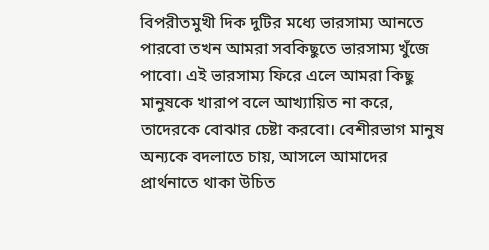বিপরীতমুখী দিক দুটির মধ্যে ভারসাম্য আনতে পারবো তখন আমরা সবকিছুতে ভারসাম্য খুঁজে পাবো। এই ভারসাম্য ফিরে এলে আমরা কিছু মানুষকে খারাপ বলে আখ্যায়িত না করে, তাদেরকে বোঝার চেষ্টা করবো। বেশীরভাগ মানুষ অন্যকে বদলাতে চায়, আসলে আমাদের প্রার্থনাতে থাকা উচিত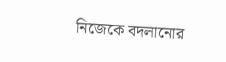নিজেকে বদলানোর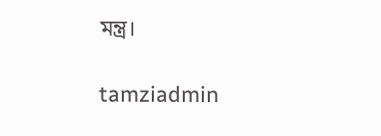মন্ত্র।

tamziadmin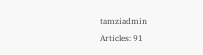tamziadmin
Articles: 91